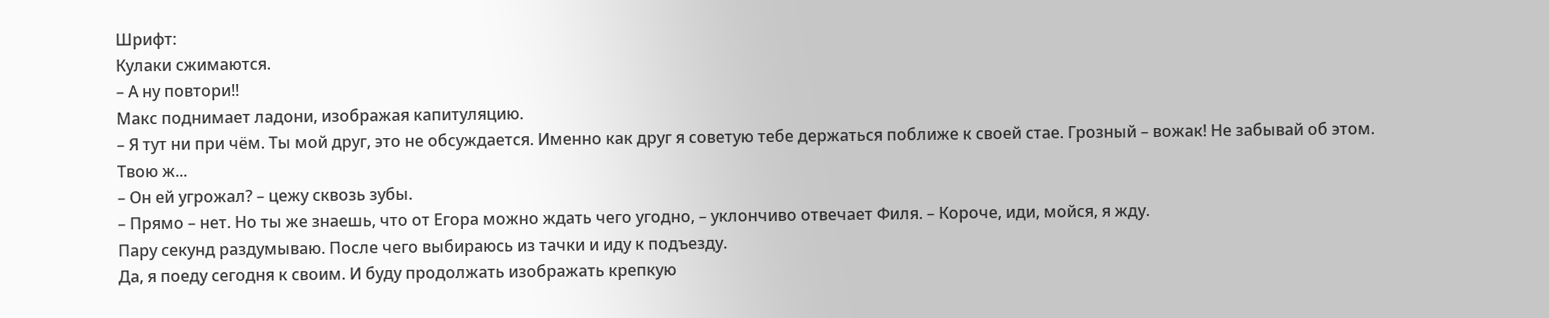Шрифт:
Кулаки сжимаются.
– А ну повтори!!
Макс поднимает ладони, изображая капитуляцию.
– Я тут ни при чём. Ты мой друг, это не обсуждается. Именно как друг я советую тебе держаться поближе к своей стае. Грозный – вожак! Не забывай об этом.
Твою ж...
– Он ей угрожал? – цежу сквозь зубы.
– Прямо – нет. Но ты же знаешь, что от Егора можно ждать чего угодно, – уклончиво отвечает Филя. – Короче, иди, мойся, я жду.
Пару секунд раздумываю. После чего выбираюсь из тачки и иду к подъезду.
Да, я поеду сегодня к своим. И буду продолжать изображать крепкую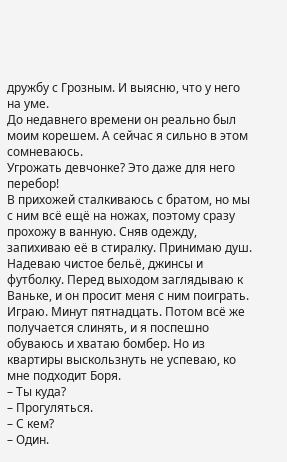дружбу с Грозным. И выясню, что у него на уме.
До недавнего времени он реально был моим корешем. А сейчас я сильно в этом сомневаюсь.
Угрожать девчонке? Это даже для него перебор!
В прихожей сталкиваюсь с братом, но мы с ним всё ещё на ножах, поэтому сразу прохожу в ванную. Сняв одежду, запихиваю её в стиралку. Принимаю душ. Надеваю чистое бельё, джинсы и футболку. Перед выходом заглядываю к Ваньке, и он просит меня с ним поиграть. Играю. Минут пятнадцать. Потом всё же получается слинять, и я поспешно обуваюсь и хватаю бомбер. Но из квартиры выскользнуть не успеваю, ко мне подходит Боря.
– Ты куда?
– Прогуляться.
– С кем?
– Один.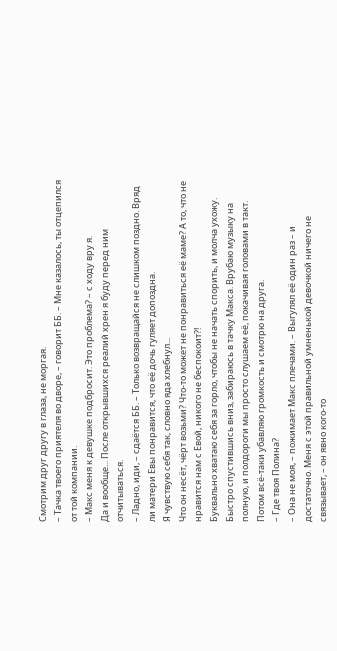Смотрим друг другу в глаза, не моргая.
– Тачка твоего приятеля во дворе, – говорит ББ. – Мне казалось, ты отцепился от той компании.
– Макс меня к девушке подбросит. Это проблема? – с ходу вру я.
Да и вообще... После открывшихся реалий хрен я буду перед ним отчитываться.
– Ладно, иди, – сдаётся ББ. – Только возвращайся не слишком поздно. Вряд ли матери Евы понравится, что её дочь гуляет допоздна.
Я чувствую себя так, словно яда хлебнул...
Что он несёт, чёрт возьми? Что-то может не понравиться её маме? А то, что не нравится нам с Евой, никого не беспокоит?!
Буквально хватаю себя за горло, чтобы не начать спорить, и молча ухожу.
Быстро спустившись вниз, забираюсь в тачку Макса. Врубаю музыку на полную, и полдороги мы просто слушаем её, покачивая головами в такт. Потом всё-таки убавляю громкость и смотрю на друга.
– Где твоя Полина?
– Она не моя, – пожимает Макс плечами. – Выгулял её один раз – и достаточно. Меня с этой правильной умненькой девочкой ничего не связывает, – он явно кого-то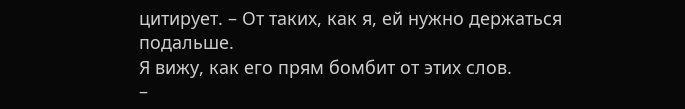цитирует. – От таких, как я, ей нужно держаться подальше.
Я вижу, как его прям бомбит от этих слов.
–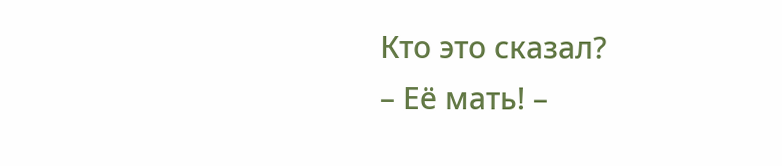Кто это сказал?
– Её мать! –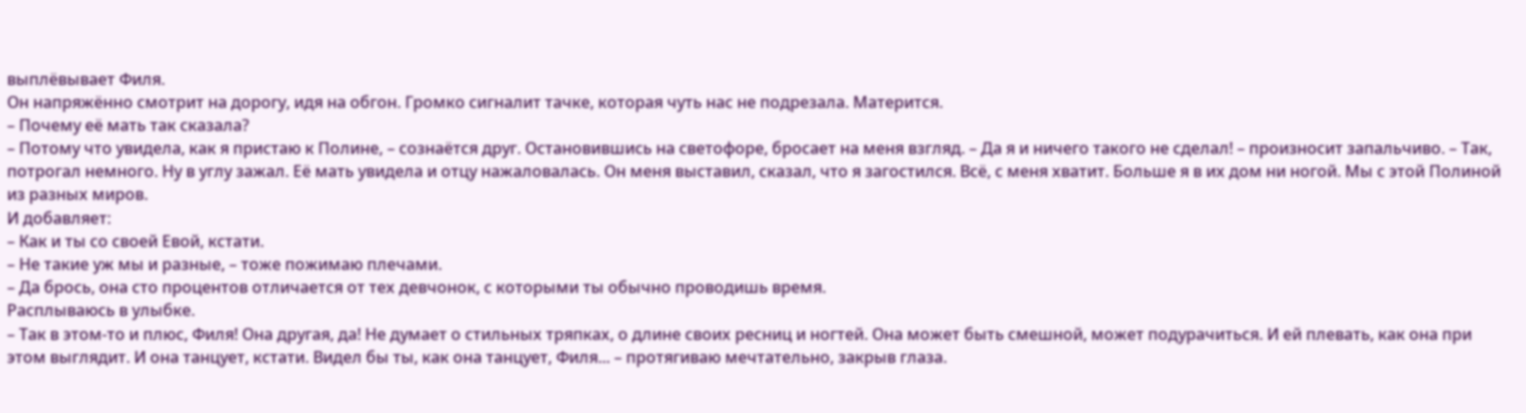выплёвывает Филя.
Он напряжённо смотрит на дорогу, идя на обгон. Громко сигналит тачке, которая чуть нас не подрезала. Матерится.
– Почему её мать так сказала?
– Потому что увидела, как я пристаю к Полине, – сознаётся друг. Остановившись на светофоре, бросает на меня взгляд. – Да я и ничего такого не сделал! – произносит запальчиво. – Так, потрогал немного. Ну в углу зажал. Её мать увидела и отцу нажаловалась. Он меня выставил, сказал, что я загостился. Всё, с меня хватит. Больше я в их дом ни ногой. Мы с этой Полиной из разных миров.
И добавляет:
– Как и ты со своей Евой, кстати.
– Не такие уж мы и разные, – тоже пожимаю плечами.
– Да брось, она сто процентов отличается от тех девчонок, с которыми ты обычно проводишь время.
Расплываюсь в улыбке.
– Так в этом-то и плюс, Филя! Она другая, да! Не думает о стильных тряпках, о длине своих ресниц и ногтей. Она может быть смешной, может подурачиться. И ей плевать, как она при этом выглядит. И она танцует, кстати. Видел бы ты, как она танцует, Филя... – протягиваю мечтательно, закрыв глаза.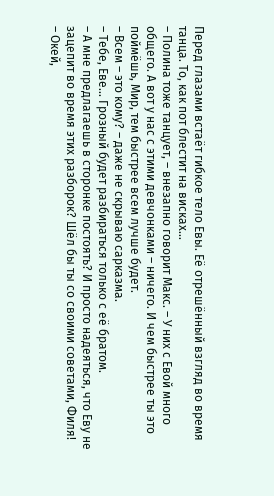Перед глазами встаёт гибкое тело Евы. Её отрешённый взгляд во время танца. То, как пот блестит на висках...
– Полина тоже танцует, – внезапно говорит Макс. – У них с Евой много общего. А вот у нас с этими девчонками – ничего. И чем быстрее ты это поймёшь, Мир, тем быстрее всем лучше будет.
– Всем – это кому? – даже не скрываю сарказма.
– Тебе, Еве... Грозный будет разбираться только с её братом.
– А мне предлагаешь в сторонке постоять? И просто надеяться, что Еву не зацепит во время этих разборок? Шёл бы ты со своими советами, Филя!
– Окей,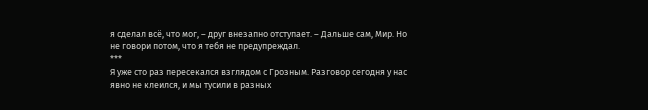я сделал всё, что мог, – друг внезапно отступает. – Дальше сам, Мир. Но не говори потом, что я тебя не предупреждал.
***
Я уже сто раз пересекался взглядом с Грозным. Разговор сегодня у нас явно не клеился, и мы тусили в разных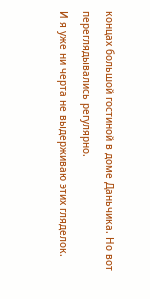концах большой гостиной в доме Даньчика. Но вот переглядывались регулярно.
И я уже ни черта не выдерживаю этих гляделок.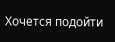Хочется подойти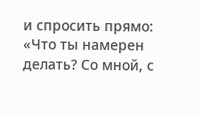и спросить прямо: «Что ты намерен делать? Со мной, с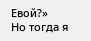Евой?»
Но тогда я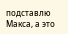подставлю Макса, а это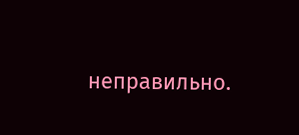неправильно.